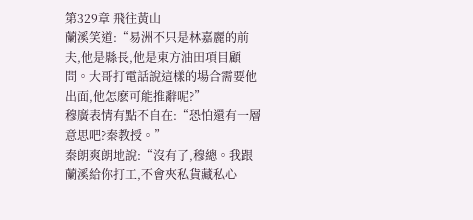第329章 飛往黃山
蘭溪笑道:“易洲不只是林嘉麗的前夫,他是縣長,他是東方油田項目顧問。大哥打電話說這樣的場合需要他出面,他怎麽可能推辭呢?”
穆廣表情有點不自在:“恐怕還有一層意思吧?秦教授。”
秦朗爽朗地說:“沒有了,穆總。我跟蘭溪給你打工,不會夾私貨藏私心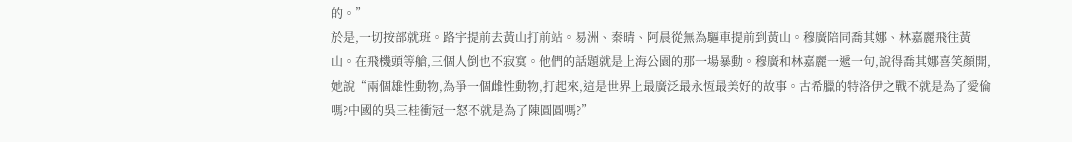的。”
於是,一切按部就班。路宇提前去黃山打前站。易洲、秦晴、阿晨從無為驅車提前到黃山。穆廣陪同喬其娜、林嘉麗飛往黃山。在飛機頭等艙,三個人倒也不寂寞。他們的話題就是上海公園的那一場暴動。穆廣和林嘉麗一遞一句,說得喬其娜喜笑顏開,她說“兩個雄性動物,為爭一個雌性動物,打起來,這是世界上最廣泛最永恆最美好的故事。古希臘的特洛伊之戰不就是為了愛倫嗎?中國的吳三桂衝冠一怒不就是為了陳圓圓嗎?”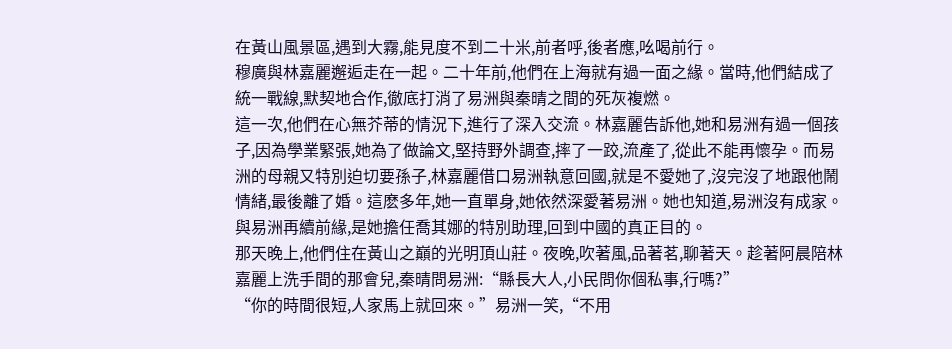在黃山風景區,遇到大霧,能見度不到二十米,前者呼,後者應,吆喝前行。
穆廣與林嘉麗邂逅走在一起。二十年前,他們在上海就有過一面之緣。當時,他們結成了統一戰線,默契地合作,徹底打消了易洲與秦晴之間的死灰複燃。
這一次,他們在心無芥蒂的情況下,進行了深入交流。林嘉麗告訴他,她和易洲有過一個孩子,因為學業緊張,她為了做論文,堅持野外調查,摔了一跤,流產了,從此不能再懷孕。而易洲的母親又特別迫切要孫子,林嘉麗借口易洲執意回國,就是不愛她了,沒完沒了地跟他鬧情緒,最後離了婚。這麽多年,她一直單身,她依然深愛著易洲。她也知道,易洲沒有成家。與易洲再續前緣,是她擔任喬其娜的特別助理,回到中國的真正目的。
那天晚上,他們住在黃山之巔的光明頂山莊。夜晚,吹著風,品著茗,聊著天。趁著阿晨陪林嘉麗上洗手間的那會兒,秦晴問易洲:“縣長大人,小民問你個私事,行嗎?”
“你的時間很短,人家馬上就回來。”易洲一笑,“不用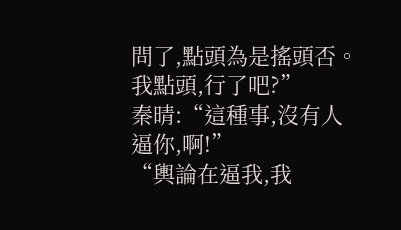問了,點頭為是搖頭否。我點頭,行了吧?”
秦晴:“這種事,沒有人逼你,啊!”
“輿論在逼我,我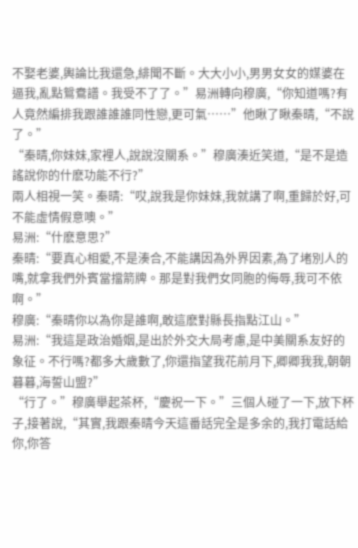不娶老婆,輿論比我還急,緋聞不斷。大大小小,男男女女的媒婆在逼我,亂點鴛鴦譜。我受不了了。”易洲轉向穆廣,“你知道嗎?有人竟然編排我跟誰誰誰同性戀,更可氣……”他瞅了瞅秦晴,“不說了。”
“秦晴,你妹妹,家裡人,說說沒關系。”穆廣湊近笑道,“是不是造謠說你的什麽功能不行?”
兩人相視一笑。秦晴:“哎,說我是你妹妹,我就講了啊,重歸於好,可不能虛情假意噢。”
易洲:“什麽意思?”
秦晴:“要真心相愛,不是湊合,不能講因為外界因素,為了堵別人的嘴,就拿我們外賓當擋箭牌。那是對我們女同胞的侮辱,我可不依啊。”
穆廣:“秦晴你以為你是誰啊,敢這麽對縣長指點江山。”
易洲:“我這是政治婚姻,是出於外交大局考慮,是中美關系友好的象征。不行嗎?都多大歲數了,你還指望我花前月下,卿卿我我,朝朝暮暮,海誓山盟?”
“行了。”穆廣舉起茶杯,“慶祝一下。”三個人碰了一下,放下杯子,接著說,“其實,我跟秦晴今天這番話完全是多余的,我打電話給你,你答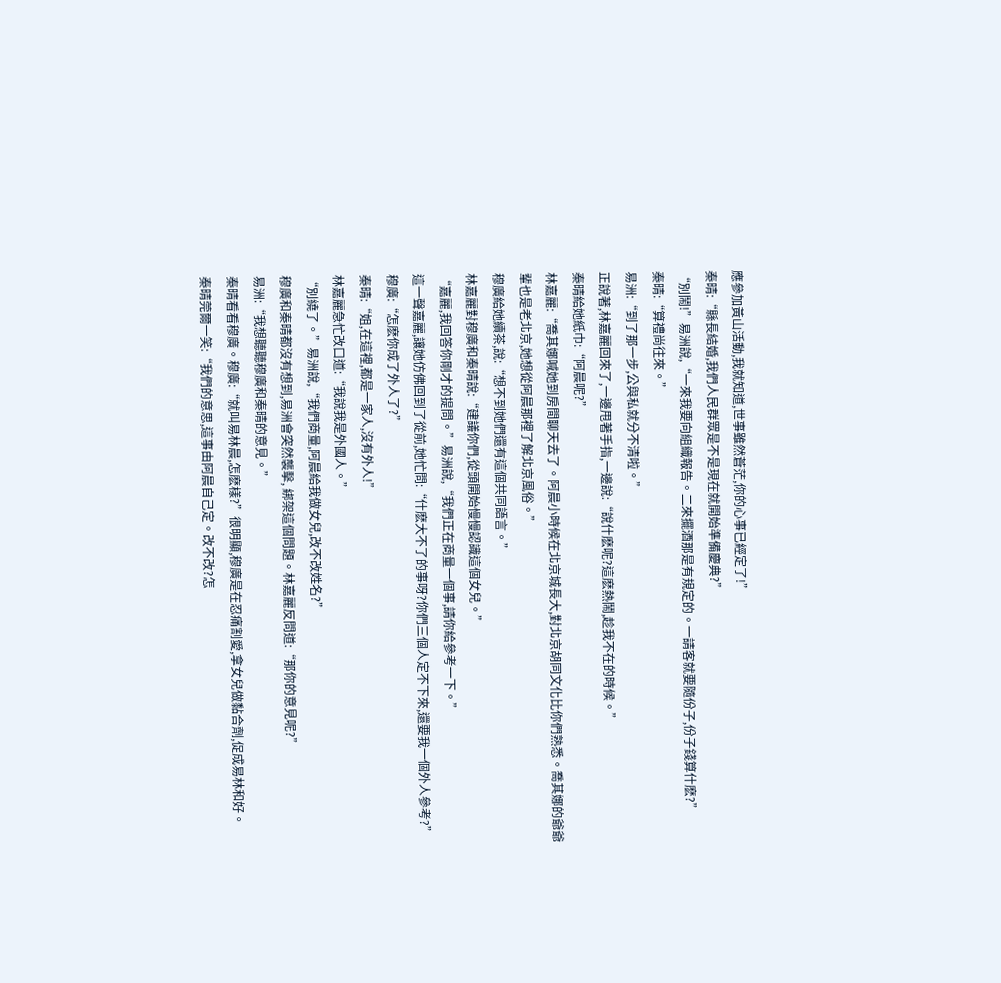應參加黃山活動,我就知道,世事雖然蒼茫,你的心事已經定了!”
秦晴:“縣長結婚,我們人民群眾是不是現在就開始準備慶典?”
“別鬧!”易洲說,“一來我要向組織報告。二來擺酒那是有規定的。一請客就要隨份子,份子錢算什麽?”
秦晴:“算禮尚往來。”
易洲:“到了那一步,公與私就分不清啦。”
正說著,林嘉麗回來了,一邊甩著手指,一邊說:“說什麽呢?這麽熱鬧,趁我不在的時候。”
秦晴給她紙巾:“阿晨呢?”
林嘉麗:“喬其娜喊她到房間聊天去了。阿晨小時候在北京城長大,對北京胡同文化比你們熟悉。喬其娜的爺爺輩也是老北京,她想從阿晨那裡了解北京風俗。”
穆廣給她續茶,說:“想不到她們還有這個共同語言。”
林嘉麗對穆廣和秦晴說:“建議你們,從頭開始慢慢認識這個女兒。”
“嘉麗,我回答你剛才的提問。”易洲說,“我們正在商量一個事,請你給參考一下。”
這一聲嘉麗,讓她仿佛回到了從前,她忙問:“什麽大不了的事呀?你們三個人定不下來,還要我一個外人參考?”
穆廣:“怎麽你成了外人了?”
秦晴:“姐,在這裡,都是一家人,沒有外人!”
林嘉麗急忙改口道:“我說我是外國人。”
“別繞了。”易洲說,“我們商量,阿晨給我做女兒,改不改姓名?”
穆廣和秦晴都沒有想到,易洲會突然襲擊, 綁架這個問題。林嘉麗反問道:“那你的意見呢?”
易洲:“我想聽聽穆廣和秦晴的意見。”
秦晴看看穆廣。穆廣:“就叫易林晨,怎麽樣?”很明顯,穆廣是在忍痛割愛,拿女兒做黏合劑,促成易林和好。
秦晴莞爾一笑:“我們的意思,這事由阿晨自己定。改不改?怎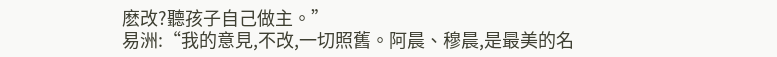麽改?聽孩子自己做主。”
易洲:“我的意見,不改,一切照舊。阿晨、穆晨,是最美的名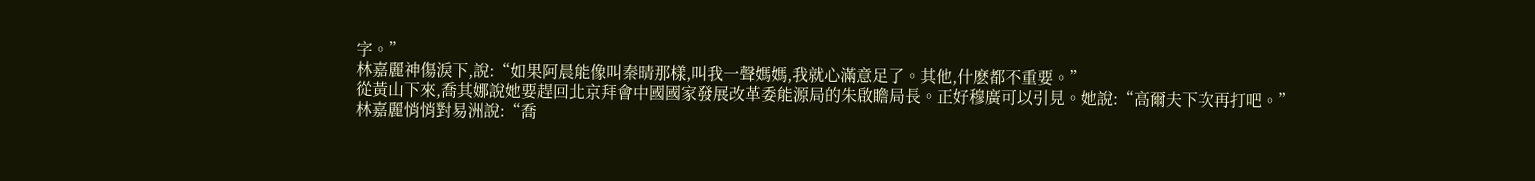字。”
林嘉麗神傷淚下,說:“如果阿晨能像叫秦晴那樣,叫我一聲媽媽,我就心滿意足了。其他,什麽都不重要。”
從黃山下來,喬其娜說她要趕回北京拜會中國國家發展改革委能源局的朱啟瞻局長。正好穆廣可以引見。她說:“高爾夫下次再打吧。”
林嘉麗悄悄對易洲說:“喬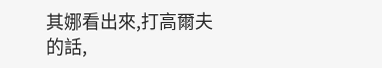其娜看出來,打高爾夫的話,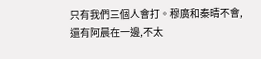只有我們三個人會打。穆廣和秦晴不會,還有阿晨在一邊,不太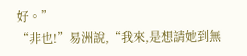好。”
“非也!”易洲說,“我來,是想請她到無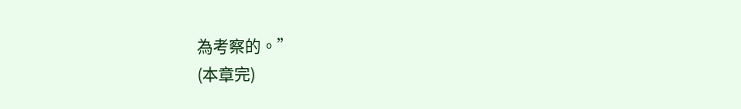為考察的。”
(本章完)